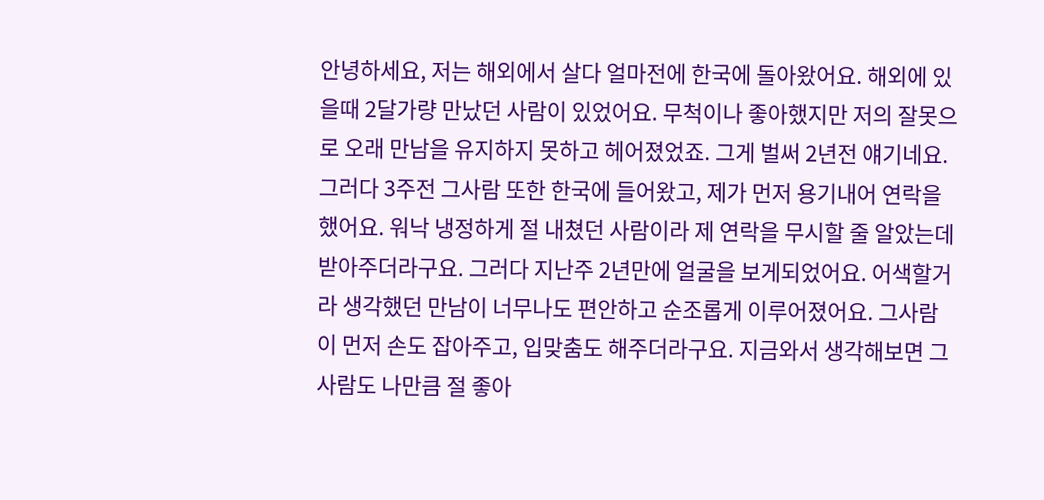안녕하세요, 저는 해외에서 살다 얼마전에 한국에 돌아왔어요. 해외에 있을때 2달가량 만났던 사람이 있었어요. 무척이나 좋아했지만 저의 잘못으로 오래 만남을 유지하지 못하고 헤어졌었죠. 그게 벌써 2년전 얘기네요. 그러다 3주전 그사람 또한 한국에 들어왔고, 제가 먼저 용기내어 연락을 했어요. 워낙 냉정하게 절 내쳤던 사람이라 제 연락을 무시할 줄 알았는데 받아주더라구요. 그러다 지난주 2년만에 얼굴을 보게되었어요. 어색할거라 생각했던 만남이 너무나도 편안하고 순조롭게 이루어졌어요. 그사람이 먼저 손도 잡아주고, 입맞춤도 해주더라구요. 지금와서 생각해보면 그사람도 나만큼 절 좋아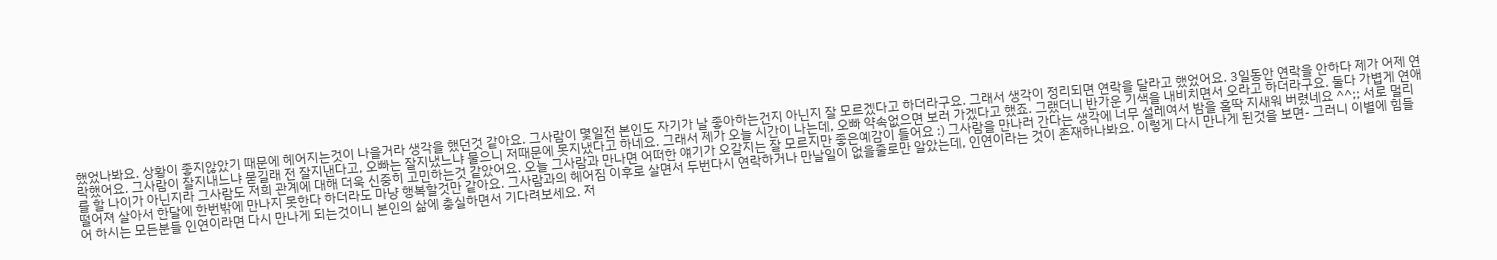했었나봐요. 상황이 좋지않았기 때문에 헤어지는것이 나을거라 생각을 했던것 같아요. 그사람이 몇일전 본인도 자기가 날 좋아하는건지 아닌지 잘 모르겠다고 하더라구요. 그래서 생각이 정리되면 연락을 달라고 했었어요. 3일동안 연락을 안하다 제가 어제 연락했어요. 그사람이 잘지내느냐 묻길래 전 잘지낸다고, 오빠는 잘지냈느냐 물으니 저때문에 못지냈다고 하네요. 그래서 제가 오늘 시간이 나는데, 오빠 약속없으면 보러 가겠다고 했죠. 그랬더니 반가운 기색을 내비치면서 오라고 하더라구요. 둘다 가볍게 연애를 할 나이가 아닌지라 그사람도 저희 관계에 대해 더욱 신중히 고민하는것 같았어요. 오늘 그사람과 만나면 어떠한 얘기가 오갈지는 잘 모르지만 좋은예감이 들어요 :) 그사람을 만나러 간다는 생각에 너무 설레여서 밤을 홀딱 지새워 버렸네요 ^^;; 서로 멀리 떨어져 살아서 한달에 한번밖에 만나지 못한다 하더라도 마냥 행복할것만 같아요. 그사람과의 헤어짐 이후로 살면서 두번다시 연락하거나 만날일이 없을줄로만 알았는데, 인연이라는 것이 존재하나봐요. 이렇게 다시 만나게 된것을 보면- 그러니 이별에 힘들어 하시는 모든분들 인연이라면 다시 만나게 되는것이니 본인의 삶에 충실하면서 기다려보세요. 저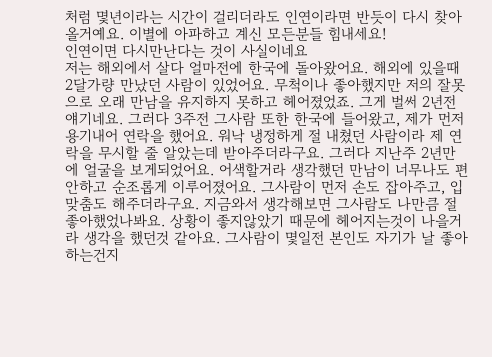처럼 몇년이라는 시간이 걸리더라도 인연이라면 반듯이 다시 찾아올거예요. 이별에 아파하고 계신 모든분들 힘내세요!
인연이면 다시만난다는 것이 사실이네요
저는 해외에서 살다 얼마전에 한국에 돌아왔어요. 해외에 있을때 2달가량 만났던 사람이 있었어요. 무척이나 좋아했지만 저의 잘못으로 오래 만남을 유지하지 못하고 헤어졌었죠. 그게 벌써 2년전 얘기네요. 그러다 3주전 그사람 또한 한국에 들어왔고, 제가 먼저 용기내어 연락을 했어요. 워낙 냉정하게 절 내쳤던 사람이라 제 연락을 무시할 줄 알았는데 받아주더라구요. 그러다 지난주 2년만에 얼굴을 보게되었어요. 어색할거라 생각했던 만남이 너무나도 편안하고 순조롭게 이루어졌어요. 그사람이 먼저 손도 잡아주고, 입맞춤도 해주더라구요. 지금와서 생각해보면 그사람도 나만큼 절 좋아했었나봐요. 상황이 좋지않았기 때문에 헤어지는것이 나을거라 생각을 했던것 같아요. 그사람이 몇일전 본인도 자기가 날 좋아하는건지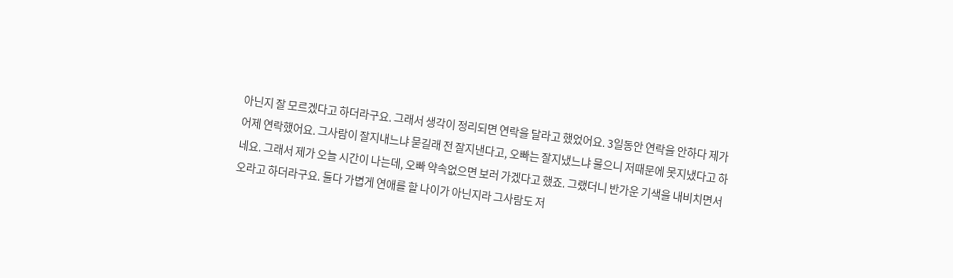아닌지 잘 모르겠다고 하더라구요. 그래서 생각이 정리되면 연락을 달라고 했었어요. 3일동안 연락을 안하다 제가 어제 연락했어요. 그사람이 잘지내느냐 묻길래 전 잘지낸다고, 오빠는 잘지냈느냐 물으니 저때문에 못지냈다고 하네요. 그래서 제가 오늘 시간이 나는데, 오빠 약속없으면 보러 가겠다고 했죠. 그랬더니 반가운 기색을 내비치면서 오라고 하더라구요. 둘다 가볍게 연애를 할 나이가 아닌지라 그사람도 저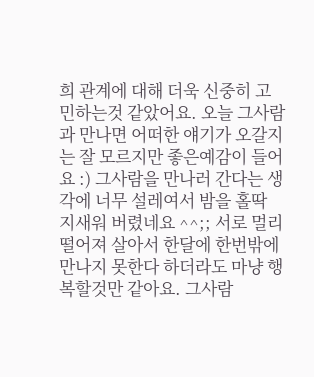희 관계에 대해 더욱 신중히 고민하는것 같았어요. 오늘 그사람과 만나면 어떠한 얘기가 오갈지는 잘 모르지만 좋은예감이 들어요 :) 그사람을 만나러 간다는 생각에 너무 설레여서 밤을 홀딱 지새워 버렸네요 ^^;; 서로 멀리 떨어져 살아서 한달에 한번밖에 만나지 못한다 하더라도 마냥 행복할것만 같아요. 그사람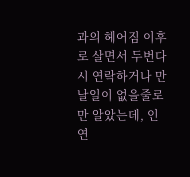과의 헤어짐 이후로 살면서 두번다시 연락하거나 만날일이 없을줄로만 알았는데, 인연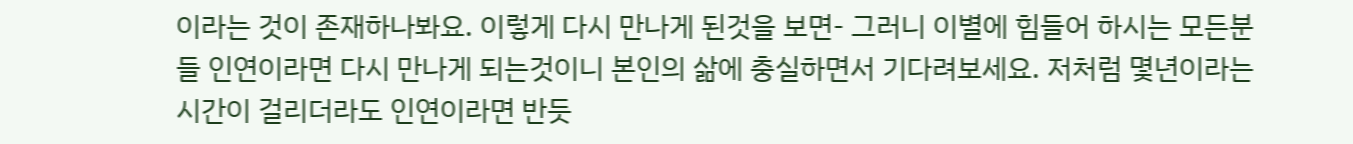이라는 것이 존재하나봐요. 이렇게 다시 만나게 된것을 보면- 그러니 이별에 힘들어 하시는 모든분들 인연이라면 다시 만나게 되는것이니 본인의 삶에 충실하면서 기다려보세요. 저처럼 몇년이라는 시간이 걸리더라도 인연이라면 반듯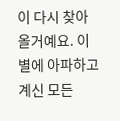이 다시 찾아올거예요. 이별에 아파하고 계신 모든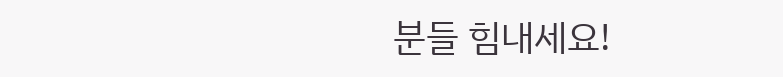분들 힘내세요!